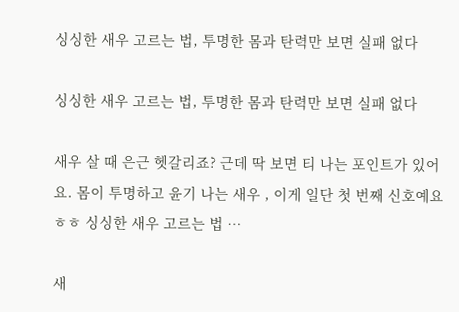싱싱한 새우 고르는 법, 투명한 몸과 탄력만 보면 실패 없다

싱싱한 새우 고르는 법, 투명한 몸과 탄력만 보면 실패 없다

새우 살 때 은근 헷갈리죠? 근데 딱 보면 티 나는 포인트가 있어요. 몸이 투명하고 윤기 나는 새우 , 이게 일단 첫 번째 신호예요 ㅎㅎ 싱싱한 새우 고르는 법 …

새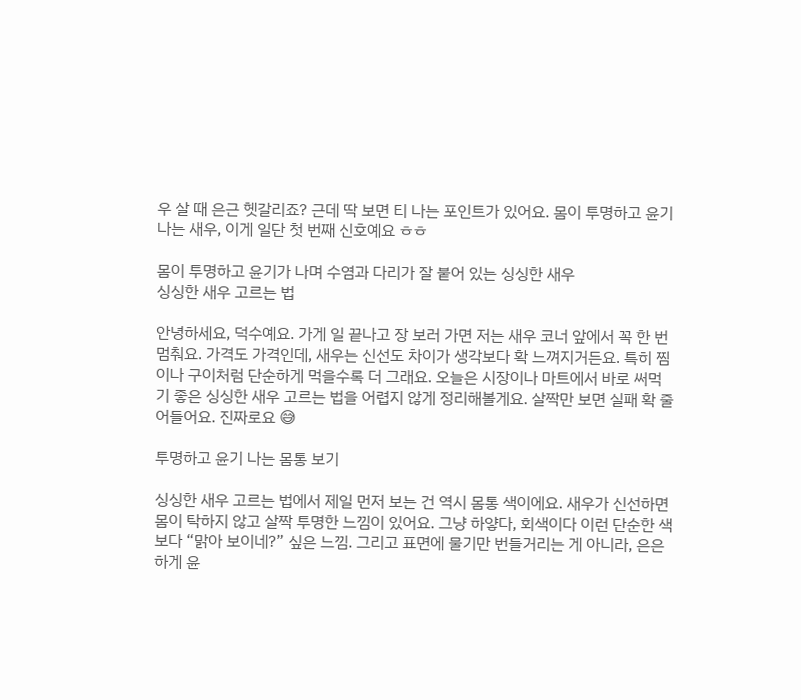우 살 때 은근 헷갈리죠? 근데 딱 보면 티 나는 포인트가 있어요. 몸이 투명하고 윤기 나는 새우, 이게 일단 첫 번째 신호예요 ㅎㅎ

몸이 투명하고 윤기가 나며 수염과 다리가 잘 붙어 있는 싱싱한 새우
싱싱한 새우 고르는 법

안녕하세요, 덕수예요. 가게 일 끝나고 장 보러 가면 저는 새우 코너 앞에서 꼭 한 번 멈춰요. 가격도 가격인데, 새우는 신선도 차이가 생각보다 확 느껴지거든요. 특히 찜이나 구이처럼 단순하게 먹을수록 더 그래요. 오늘은 시장이나 마트에서 바로 써먹기 좋은 싱싱한 새우 고르는 법을 어렵지 않게 정리해볼게요. 살짝만 보면 실패 확 줄어들어요. 진짜로요 😅

투명하고 윤기 나는 몸통 보기

싱싱한 새우 고르는 법에서 제일 먼저 보는 건 역시 몸통 색이에요. 새우가 신선하면 몸이 탁하지 않고 살짝 투명한 느낌이 있어요. 그냥 하얗다, 회색이다 이런 단순한 색보다 “맑아 보이네?” 싶은 느낌. 그리고 표면에 물기만 번들거리는 게 아니라, 은은하게 윤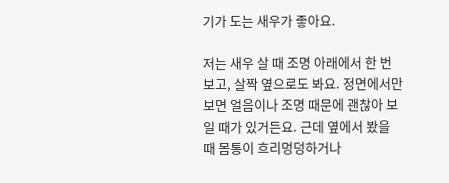기가 도는 새우가 좋아요.

저는 새우 살 때 조명 아래에서 한 번 보고, 살짝 옆으로도 봐요. 정면에서만 보면 얼음이나 조명 때문에 괜찮아 보일 때가 있거든요. 근데 옆에서 봤을 때 몸통이 흐리멍덩하거나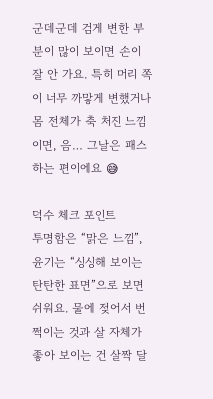군데군데 검게 변한 부분이 많이 보이면 손이 잘 안 가요. 특히 머리 쪽이 너무 까맣게 변했거나 몸 전체가 축 처진 느낌이면, 음… 그날은 패스하는 편이에요 😅

덕수 체크 포인트
투명함은 “맑은 느낌”, 윤기는 “싱싱해 보이는 탄탄한 표면”으로 보면 쉬워요. 물에 젖어서 번쩍이는 것과 살 자체가 좋아 보이는 건 살짝 달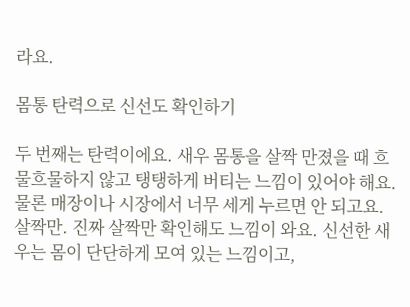라요.

몸통 탄력으로 신선도 확인하기

두 번째는 탄력이에요. 새우 몸통을 살짝 만졌을 때 흐물흐물하지 않고 탱탱하게 버티는 느낌이 있어야 해요. 물론 매장이나 시장에서 너무 세게 누르면 안 되고요. 살짝만. 진짜 살짝만 확인해도 느낌이 와요. 신선한 새우는 몸이 단단하게 모여 있는 느낌이고,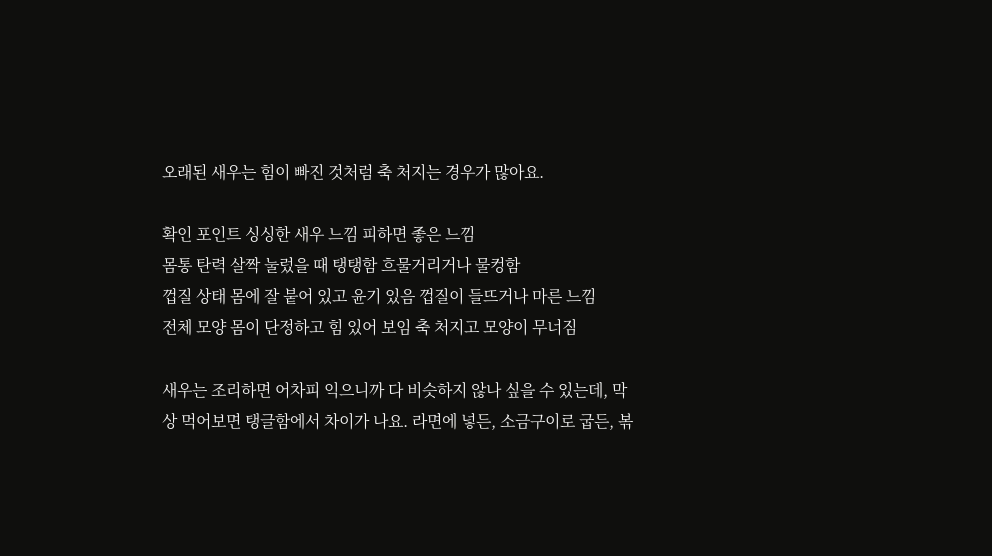오래된 새우는 힘이 빠진 것처럼 축 처지는 경우가 많아요.

확인 포인트 싱싱한 새우 느낌 피하면 좋은 느낌
몸통 탄력 살짝 눌렀을 때 탱탱함 흐물거리거나 물컹함
껍질 상태 몸에 잘 붙어 있고 윤기 있음 껍질이 들뜨거나 마른 느낌
전체 모양 몸이 단정하고 힘 있어 보임 축 처지고 모양이 무너짐

새우는 조리하면 어차피 익으니까 다 비슷하지 않나 싶을 수 있는데, 막상 먹어보면 탱글함에서 차이가 나요. 라면에 넣든, 소금구이로 굽든, 볶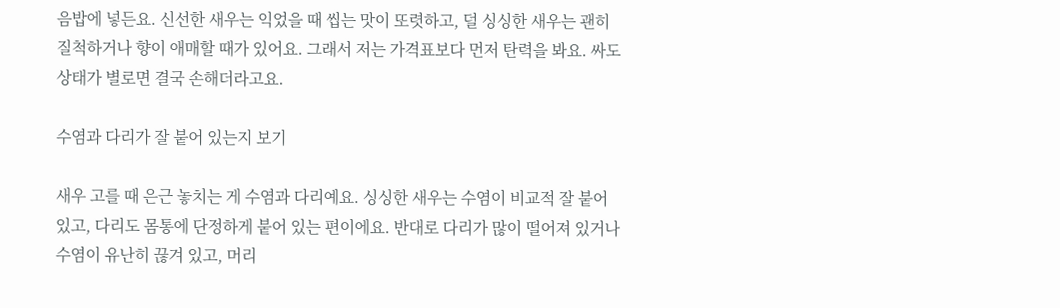음밥에 넣든요. 신선한 새우는 익었을 때 씹는 맛이 또렷하고, 덜 싱싱한 새우는 괜히 질척하거나 향이 애매할 때가 있어요. 그래서 저는 가격표보다 먼저 탄력을 봐요. 싸도 상태가 별로면 결국 손해더라고요.

수염과 다리가 잘 붙어 있는지 보기

새우 고를 때 은근 놓치는 게 수염과 다리예요. 싱싱한 새우는 수염이 비교적 잘 붙어 있고, 다리도 몸통에 단정하게 붙어 있는 편이에요. 반대로 다리가 많이 떨어져 있거나 수염이 유난히 끊겨 있고, 머리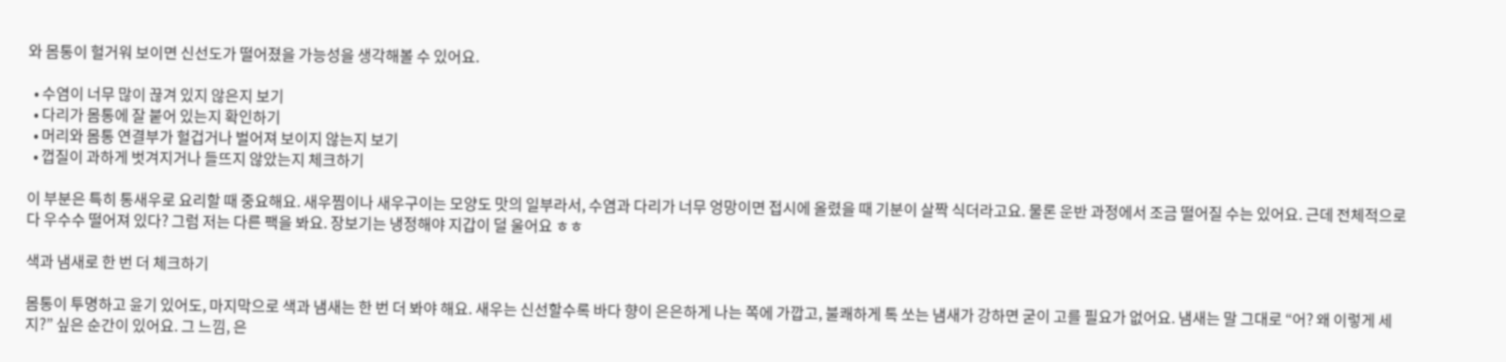와 몸통이 헐거워 보이면 신선도가 떨어졌을 가능성을 생각해볼 수 있어요.

  • 수염이 너무 많이 끊겨 있지 않은지 보기
  • 다리가 몸통에 잘 붙어 있는지 확인하기
  • 머리와 몸통 연결부가 헐겁거나 벌어져 보이지 않는지 보기
  • 껍질이 과하게 벗겨지거나 들뜨지 않았는지 체크하기

이 부분은 특히 통새우로 요리할 때 중요해요. 새우찜이나 새우구이는 모양도 맛의 일부라서, 수염과 다리가 너무 엉망이면 접시에 올렸을 때 기분이 살짝 식더라고요. 물론 운반 과정에서 조금 떨어질 수는 있어요. 근데 전체적으로 다 우수수 떨어져 있다? 그럼 저는 다른 팩을 봐요. 장보기는 냉정해야 지갑이 덜 울어요 ㅎㅎ

색과 냄새로 한 번 더 체크하기

몸통이 투명하고 윤기 있어도, 마지막으로 색과 냄새는 한 번 더 봐야 해요. 새우는 신선할수록 바다 향이 은은하게 나는 쪽에 가깝고, 불쾌하게 톡 쏘는 냄새가 강하면 굳이 고를 필요가 없어요. 냄새는 말 그대로 “어? 왜 이렇게 세지?” 싶은 순간이 있어요. 그 느낌, 은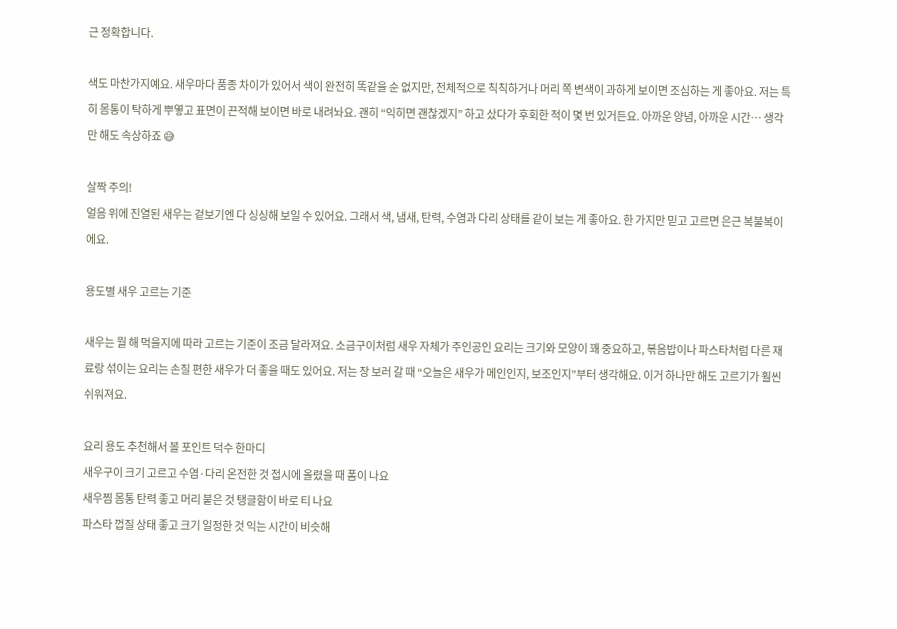근 정확합니다.

색도 마찬가지예요. 새우마다 품종 차이가 있어서 색이 완전히 똑같을 순 없지만, 전체적으로 칙칙하거나 머리 쪽 변색이 과하게 보이면 조심하는 게 좋아요. 저는 특히 몸통이 탁하게 뿌옇고 표면이 끈적해 보이면 바로 내려놔요. 괜히 “익히면 괜찮겠지” 하고 샀다가 후회한 적이 몇 번 있거든요. 아까운 양념, 아까운 시간… 생각만 해도 속상하죠 😅

살짝 주의!
얼음 위에 진열된 새우는 겉보기엔 다 싱싱해 보일 수 있어요. 그래서 색, 냄새, 탄력, 수염과 다리 상태를 같이 보는 게 좋아요. 한 가지만 믿고 고르면 은근 복불복이에요.

용도별 새우 고르는 기준

새우는 뭘 해 먹을지에 따라 고르는 기준이 조금 달라져요. 소금구이처럼 새우 자체가 주인공인 요리는 크기와 모양이 꽤 중요하고, 볶음밥이나 파스타처럼 다른 재료랑 섞이는 요리는 손질 편한 새우가 더 좋을 때도 있어요. 저는 장 보러 갈 때 “오늘은 새우가 메인인지, 보조인지”부터 생각해요. 이거 하나만 해도 고르기가 훨씬 쉬워져요.

요리 용도 추천해서 볼 포인트 덕수 한마디
새우구이 크기 고르고 수염·다리 온전한 것 접시에 올렸을 때 폼이 나요
새우찜 몸통 탄력 좋고 머리 붙은 것 탱글함이 바로 티 나요
파스타 껍질 상태 좋고 크기 일정한 것 익는 시간이 비슷해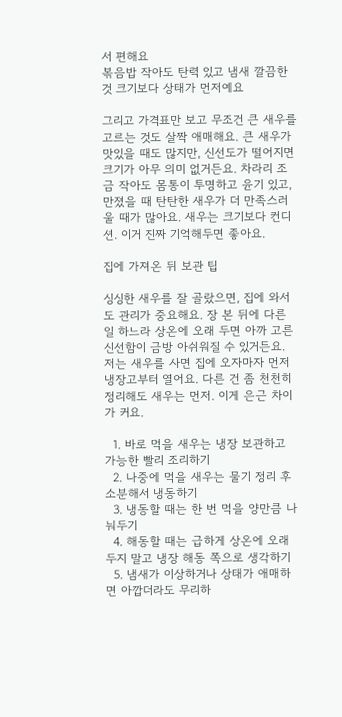서 편해요
볶음밥 작아도 탄력 있고 냄새 깔끔한 것 크기보다 상태가 먼저예요

그리고 가격표만 보고 무조건 큰 새우를 고르는 것도 살짝 애매해요. 큰 새우가 맛있을 때도 많지만, 신선도가 떨어지면 크기가 아무 의미 없거든요. 차라리 조금 작아도 몸통이 투명하고 윤기 있고, 만졌을 때 탄탄한 새우가 더 만족스러울 때가 많아요. 새우는 크기보다 컨디션. 이거 진짜 기억해두면 좋아요.

집에 가져온 뒤 보관 팁

싱싱한 새우를 잘 골랐으면, 집에 와서도 관리가 중요해요. 장 본 뒤에 다른 일 하느라 상온에 오래 두면 아까 고른 신선함이 금방 아쉬워질 수 있거든요. 저는 새우를 사면 집에 오자마자 먼저 냉장고부터 열어요. 다른 건 좀 천천히 정리해도 새우는 먼저. 이게 은근 차이가 커요.

  1. 바로 먹을 새우는 냉장 보관하고 가능한 빨리 조리하기
  2. 나중에 먹을 새우는 물기 정리 후 소분해서 냉동하기
  3. 냉동할 때는 한 번 먹을 양만큼 나눠두기
  4. 해동할 때는 급하게 상온에 오래 두지 말고 냉장 해동 쪽으로 생각하기
  5. 냄새가 이상하거나 상태가 애매하면 아깝더라도 무리하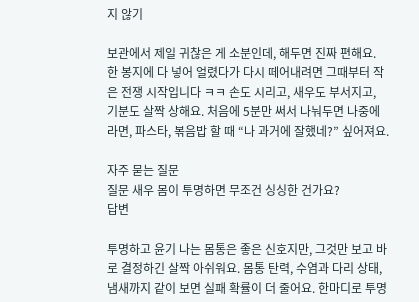지 않기

보관에서 제일 귀찮은 게 소분인데, 해두면 진짜 편해요. 한 봉지에 다 넣어 얼렸다가 다시 떼어내려면 그때부터 작은 전쟁 시작입니다 ㅋㅋ 손도 시리고, 새우도 부서지고, 기분도 살짝 상해요. 처음에 5분만 써서 나눠두면 나중에 라면, 파스타, 볶음밥 할 때 “나 과거에 잘했네?” 싶어져요.

자주 묻는 질문
질문 새우 몸이 투명하면 무조건 싱싱한 건가요?
답변

투명하고 윤기 나는 몸통은 좋은 신호지만, 그것만 보고 바로 결정하긴 살짝 아쉬워요. 몸통 탄력, 수염과 다리 상태, 냄새까지 같이 보면 실패 확률이 더 줄어요. 한마디로 투명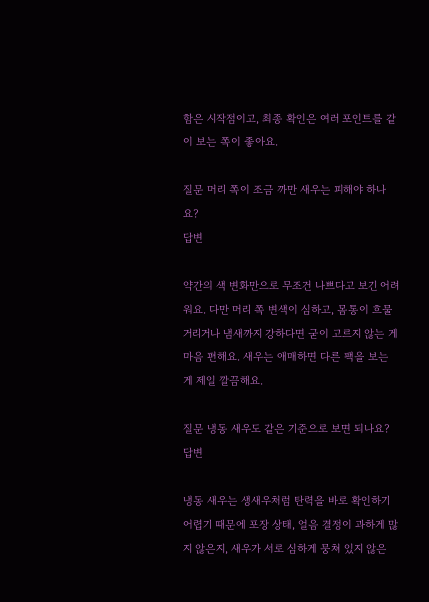함은 시작점이고, 최종 확인은 여러 포인트를 같이 보는 쪽이 좋아요.

질문 머리 쪽이 조금 까만 새우는 피해야 하나요?
답변

약간의 색 변화만으로 무조건 나쁘다고 보긴 어려워요. 다만 머리 쪽 변색이 심하고, 몸통이 흐물거리거나 냄새까지 강하다면 굳이 고르지 않는 게 마음 편해요. 새우는 애매하면 다른 팩을 보는 게 제일 깔끔해요.

질문 냉동 새우도 같은 기준으로 보면 되나요?
답변

냉동 새우는 생새우처럼 탄력을 바로 확인하기 어렵기 때문에 포장 상태, 얼음 결정이 과하게 많지 않은지, 새우가 서로 심하게 뭉쳐 있지 않은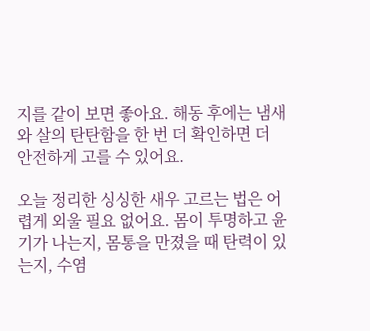지를 같이 보면 좋아요. 해동 후에는 냄새와 살의 탄탄함을 한 번 더 확인하면 더 안전하게 고를 수 있어요.

오늘 정리한 싱싱한 새우 고르는 법은 어렵게 외울 필요 없어요. 몸이 투명하고 윤기가 나는지, 몸통을 만졌을 때 탄력이 있는지, 수염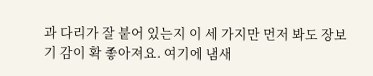과 다리가 잘 붙어 있는지 이 세 가지만 먼저 봐도 장보기 감이 확 좋아져요. 여기에 냄새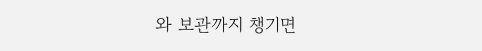와 보관까지 챙기면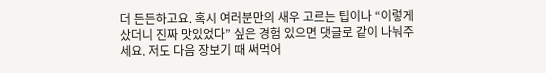더 든든하고요. 혹시 여러분만의 새우 고르는 팁이나 “이렇게 샀더니 진짜 맛있었다” 싶은 경험 있으면 댓글로 같이 나눠주세요. 저도 다음 장보기 때 써먹어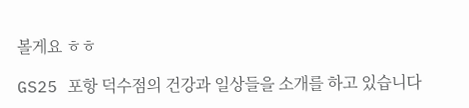볼게요 ㅎㅎ

GS25 포항 덕수점의 건강과 일상들을 소개를 하고 있습니다